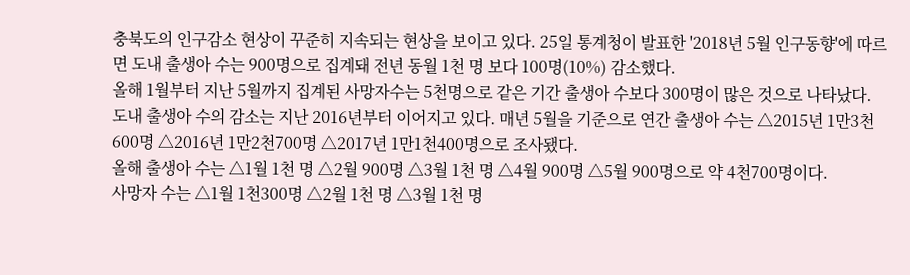충북도의 인구감소 현상이 꾸준히 지속되는 현상을 보이고 있다. 25일 통계청이 발표한 '2018년 5월 인구동향'에 따르면 도내 출생아 수는 900명으로 집계돼 전년 동월 1천 명 보다 100명(10%) 감소했다.
올해 1월부터 지난 5월까지 집계된 사망자수는 5천명으로 같은 기간 출생아 수보다 300명이 많은 것으로 나타났다.
도내 출생아 수의 감소는 지난 2016년부터 이어지고 있다. 매년 5월을 기준으로 연간 출생아 수는 △2015년 1만3천 600명 △2016년 1만2천700명 △2017년 1만1천400명으로 조사됐다.
올해 출생아 수는 △1월 1천 명 △2월 900명 △3월 1천 명 △4월 900명 △5월 900명으로 약 4천700명이다.
사망자 수는 △1월 1천300명 △2월 1천 명 △3월 1천 명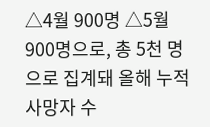△4월 900명 △5월 900명으로, 총 5천 명으로 집계돼 올해 누적 사망자 수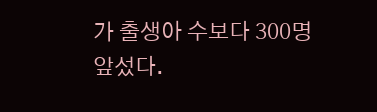가 출생아 수보다 300명 앞섰다.